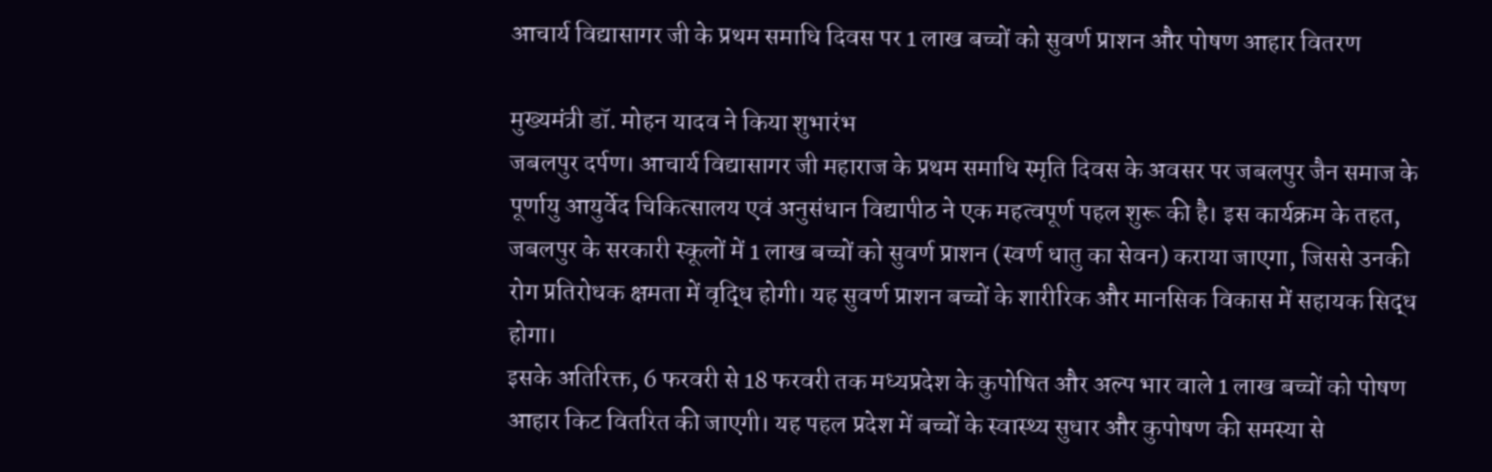आचार्य विद्यासागर जी के प्रथम समाधि दिवस पर 1 लाख बच्चों को सुवर्ण प्राशन और पोषण आहार वितरण

मुख्यमंत्री डॉ. मोहन यादव ने किया शुभारंभ
जबलपुर दर्पण। आचार्य विद्यासागर जी महाराज के प्रथम समाधि स्मृति दिवस के अवसर पर जबलपुर जैन समाज के पूर्णायु आयुर्वेद चिकित्सालय एवं अनुसंधान विद्यापीठ ने एक महत्वपूर्ण पहल शुरू की है। इस कार्यक्रम के तहत, जबलपुर के सरकारी स्कूलों में 1 लाख बच्चों को सुवर्ण प्राशन (स्वर्ण धातु का सेवन) कराया जाएगा, जिससे उनकी रोग प्रतिरोधक क्षमता में वृद्धि होगी। यह सुवर्ण प्राशन बच्चों के शारीरिक और मानसिक विकास में सहायक सिद्ध होगा।
इसके अतिरिक्त, 6 फरवरी से 18 फरवरी तक मध्यप्रदेश के कुपोषित और अल्प भार वाले 1 लाख बच्चों को पोषण आहार किट वितरित की जाएगी। यह पहल प्रदेश में बच्चों के स्वास्थ्य सुधार और कुपोषण की समस्या से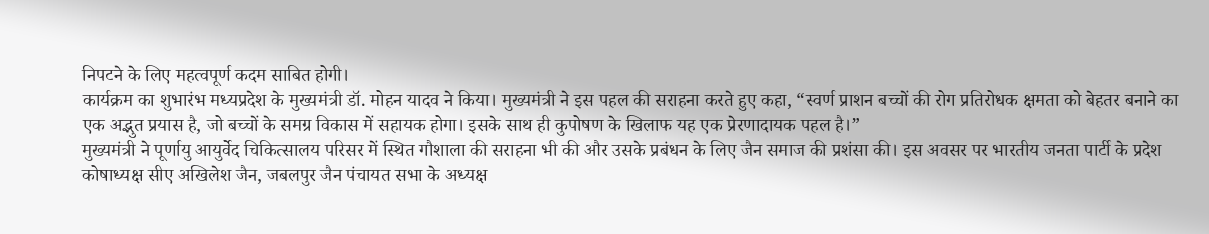निपटने के लिए महत्वपूर्ण कदम साबित होगी।
कार्यक्रम का शुभारंभ मध्यप्रदेश के मुख्यमंत्री डॉ. मोहन यादव ने किया। मुख्यमंत्री ने इस पहल की सराहना करते हुए कहा, “स्वर्ण प्राशन बच्चों की रोग प्रतिरोधक क्षमता को बेहतर बनाने का एक अद्भुत प्रयास है, जो बच्चों के समग्र विकास में सहायक होगा। इसके साथ ही कुपोषण के खिलाफ यह एक प्रेरणादायक पहल है।”
मुख्यमंत्री ने पूर्णायु आयुर्वेद चिकित्सालय परिसर में स्थित गौशाला की सराहना भी की और उसके प्रबंधन के लिए जैन समाज की प्रशंसा की। इस अवसर पर भारतीय जनता पार्टी के प्रदेश कोषाध्यक्ष सीए अखिलेश जैन, जबलपुर जैन पंचायत सभा के अध्यक्ष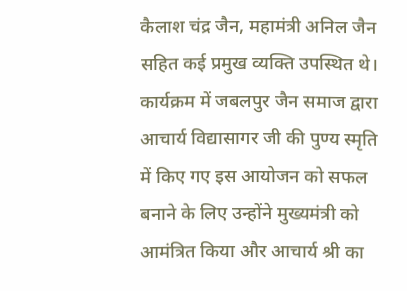कैलाश चंद्र जैन, महामंत्री अनिल जैन सहित कई प्रमुख व्यक्ति उपस्थित थे।
कार्यक्रम में जबलपुर जैन समाज द्वारा आचार्य विद्यासागर जी की पुण्य स्मृति में किए गए इस आयोजन को सफल बनाने के लिए उन्होंने मुख्यमंत्री को आमंत्रित किया और आचार्य श्री का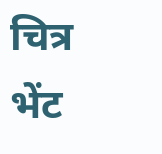चित्र भेंट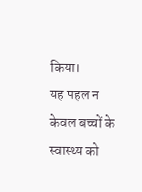किया।
यह पहल न केवल बच्चों के स्वास्थ्य को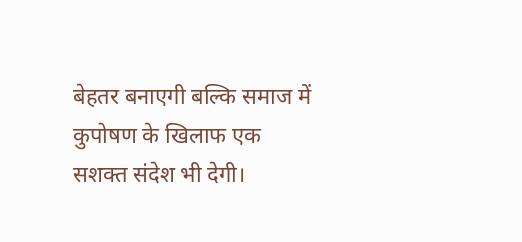बेहतर बनाएगी बल्कि समाज में कुपोषण के खिलाफ एक सशक्त संदेश भी देगी।